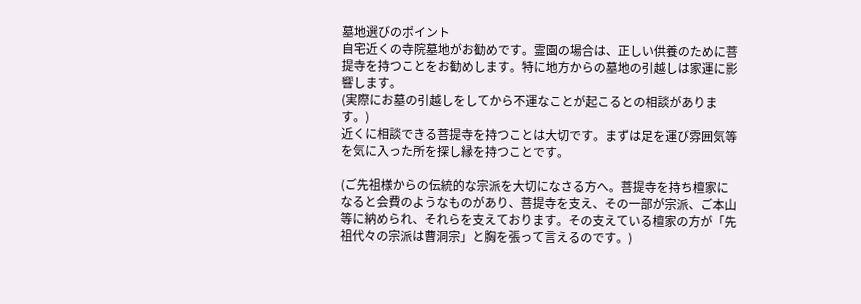墓地選びのポイント
自宅近くの寺院墓地がお勧めです。霊園の場合は、正しい供養のために菩提寺を持つことをお勧めします。特に地方からの墓地の引越しは家運に影響します。
(実際にお墓の引越しをしてから不運なことが起こるとの相談があります。)
近くに相談できる菩提寺を持つことは大切です。まずは足を運び雰囲気等を気に入った所を探し縁を持つことです。

(ご先祖様からの伝統的な宗派を大切になさる方へ。菩提寺を持ち檀家になると会費のようなものがあり、菩提寺を支え、その一部が宗派、ご本山等に納められ、それらを支えております。その支えている檀家の方が「先祖代々の宗派は曹洞宗」と胸を張って言えるのです。)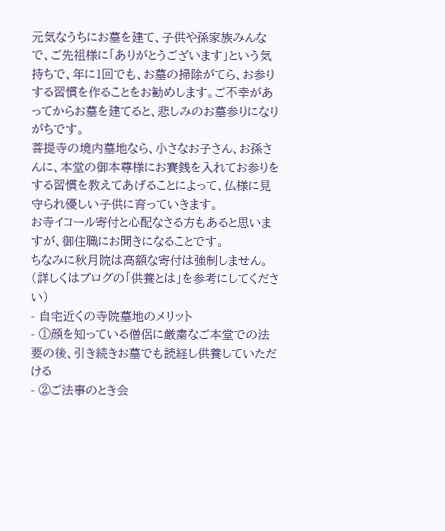元気なうちにお墓を建て、子供や孫家族みんなで、ご先祖様に「ありがとうございます」という気持ちで、年に1回でも、お墓の掃除がてら、お参りする習慣を作ることをお勧めします。ご不幸があってからお墓を建てると、悲しみのお墓参りになりがちです。
菩提寺の境内墓地なら、小さなお子さん、お孫さんに、本堂の御本尊様にお賽銭を入れてお参りをする習慣を教えてあげることによって、仏様に見守られ優しい子供に育っていきます。
お寺イコール寄付と心配なさる方もあると思いますが、御住職にお聞きになることです。
ちなみに秋月院は高額な寄付は強制しません。
(詳しくはブログの「供養とは」を参考にしてください)
- 自宅近くの寺院墓地のメリット
- ①顔を知っている僧侶に厳粛なご本堂での法要の後、引き続きお墓でも読経し供養していただける
- ②ご法事のとき会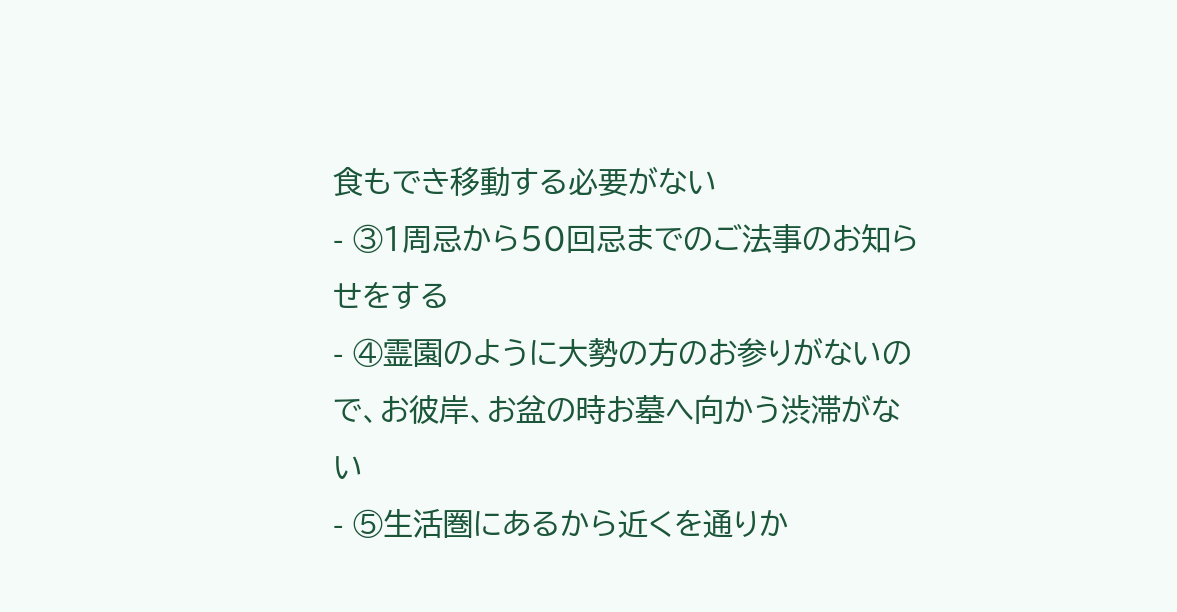食もでき移動する必要がない
- ③1周忌から50回忌までのご法事のお知らせをする
- ④霊園のように大勢の方のお参りがないので、お彼岸、お盆の時お墓へ向かう渋滞がない
- ⑤生活圏にあるから近くを通りか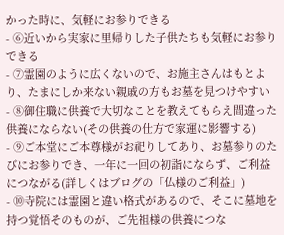かった時に、気軽にお参りできる
- ⑥近いから実家に里帰りした子供たちも気軽にお参りできる
- ⑦霊園のように広くないので、お施主さんはもとより、たまにしか来ない親戚の方もお墓を見つけやすい
- ⑧御住職に供養で大切なことを教えてもらえ間違った供養にならない(その供養の仕方で家運に影響する)
- ⑨ご本堂にご本尊様がお祀りしてあり、お墓参りのたびにお参りでき、一年に一回の初詣にならず、ご利益につながる(詳しくはブログの「仏様のご利益」)
- ⑩寺院には霊園と違い格式があるので、そこに墓地を持つ覚悟そのものが、ご先祖様の供養につな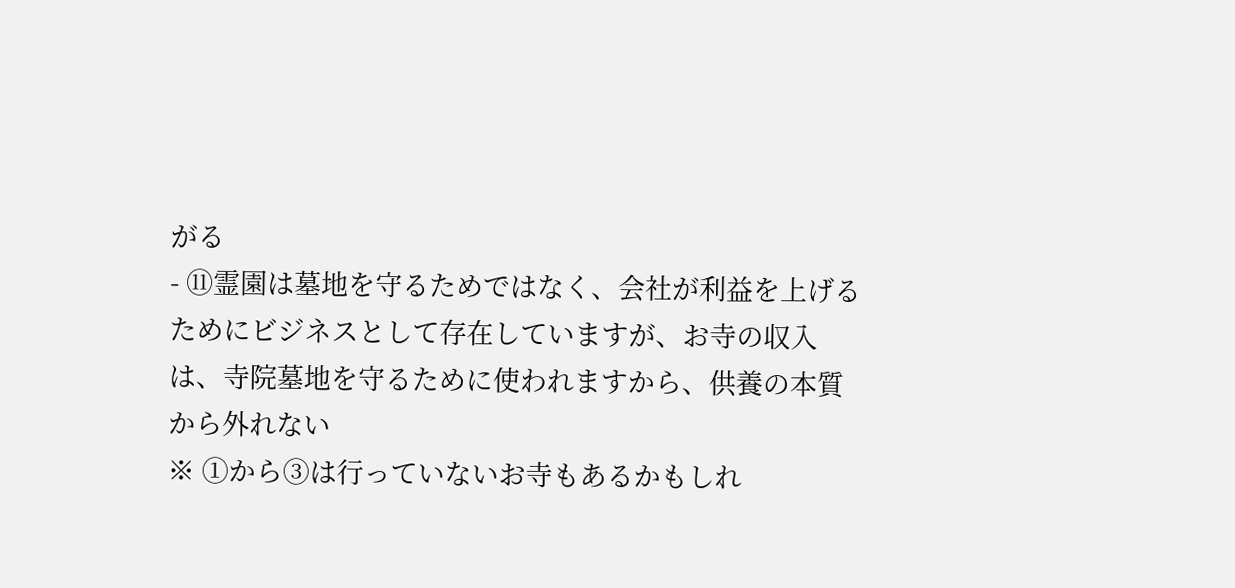がる
- ⑪霊園は墓地を守るためではなく、会社が利益を上げるためにビジネスとして存在していますが、お寺の収入は、寺院墓地を守るために使われますから、供養の本質から外れない
※ ①から③は行っていないお寺もあるかもしれ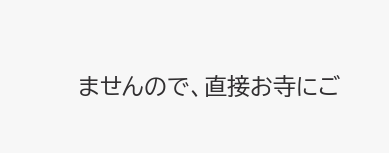ませんので、直接お寺にご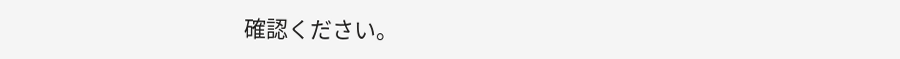確認ください。